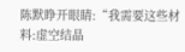陈默睁开眼睛:“我需要这些材料:虚空结晶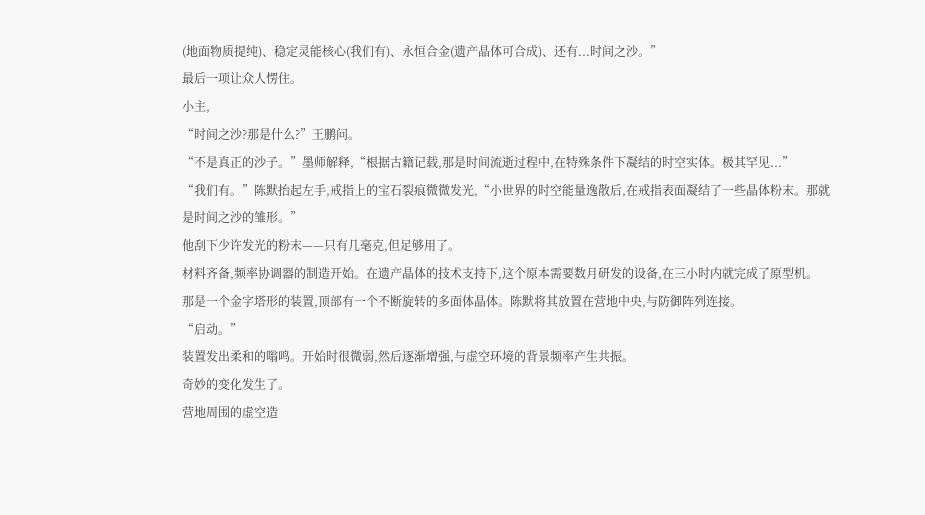(地面物质提纯)、稳定灵能核心(我们有)、永恒合金(遗产晶体可合成)、还有...时间之沙。”
最后一项让众人愣住。
小主,
“时间之沙?那是什么?”王鹏问。
“不是真正的沙子。”墨师解释,“根据古籍记载,那是时间流逝过程中,在特殊条件下凝结的时空实体。极其罕见...”
“我们有。”陈默抬起左手,戒指上的宝石裂痕微微发光,“小世界的时空能量逸散后,在戒指表面凝结了一些晶体粉末。那就是时间之沙的雏形。”
他刮下少许发光的粉末——只有几毫克,但足够用了。
材料齐备,频率协调器的制造开始。在遗产晶体的技术支持下,这个原本需要数月研发的设备,在三小时内就完成了原型机。
那是一个金字塔形的装置,顶部有一个不断旋转的多面体晶体。陈默将其放置在营地中央,与防御阵列连接。
“启动。”
装置发出柔和的嗡鸣。开始时很微弱,然后逐渐增强,与虚空环境的背景频率产生共振。
奇妙的变化发生了。
营地周围的虚空造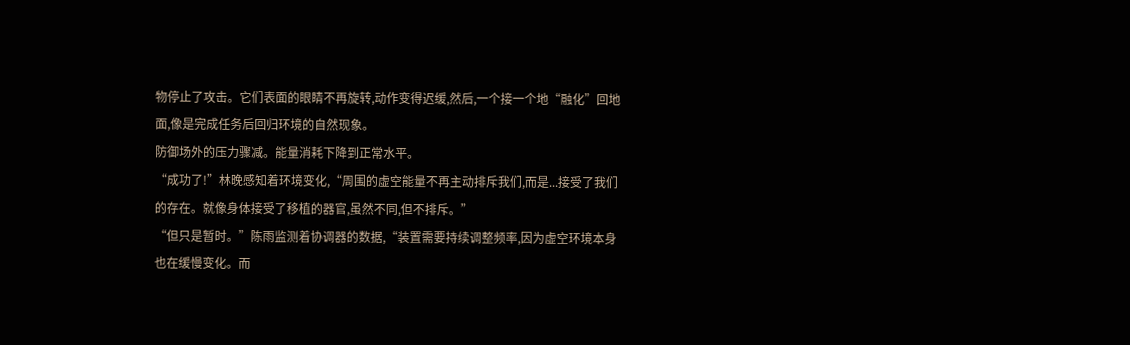物停止了攻击。它们表面的眼睛不再旋转,动作变得迟缓,然后,一个接一个地“融化”回地面,像是完成任务后回归环境的自然现象。
防御场外的压力骤减。能量消耗下降到正常水平。
“成功了!”林晚感知着环境变化,“周围的虚空能量不再主动排斥我们,而是...接受了我们的存在。就像身体接受了移植的器官,虽然不同,但不排斥。”
“但只是暂时。”陈雨监测着协调器的数据,“装置需要持续调整频率,因为虚空环境本身也在缓慢变化。而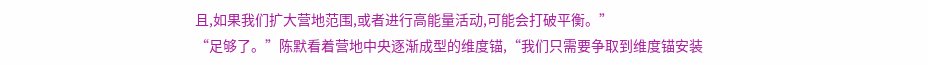且,如果我们扩大营地范围,或者进行高能量活动,可能会打破平衡。”
“足够了。”陈默看着营地中央逐渐成型的维度锚,“我们只需要争取到维度锚安装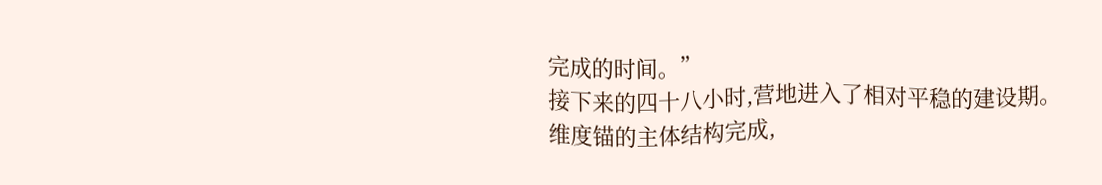完成的时间。”
接下来的四十八小时,营地进入了相对平稳的建设期。
维度锚的主体结构完成,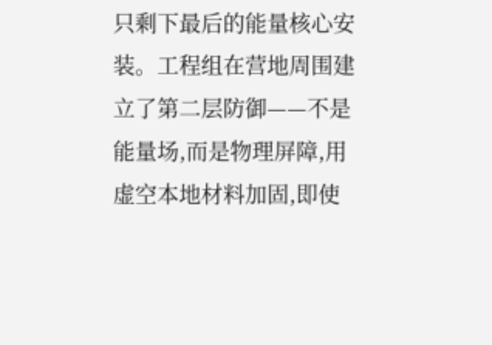只剩下最后的能量核心安装。工程组在营地周围建立了第二层防御——不是能量场,而是物理屏障,用虚空本地材料加固,即使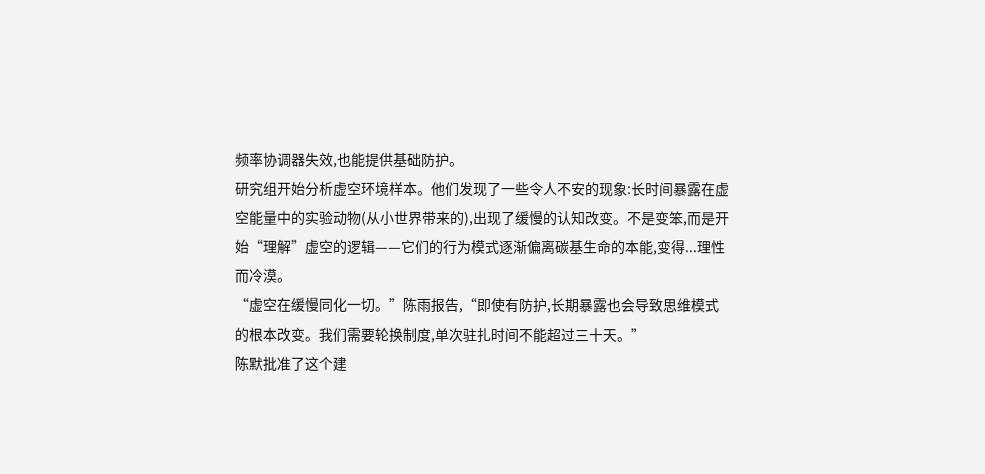频率协调器失效,也能提供基础防护。
研究组开始分析虚空环境样本。他们发现了一些令人不安的现象:长时间暴露在虚空能量中的实验动物(从小世界带来的),出现了缓慢的认知改变。不是变笨,而是开始“理解”虚空的逻辑——它们的行为模式逐渐偏离碳基生命的本能,变得...理性而冷漠。
“虚空在缓慢同化一切。”陈雨报告,“即使有防护,长期暴露也会导致思维模式的根本改变。我们需要轮换制度,单次驻扎时间不能超过三十天。”
陈默批准了这个建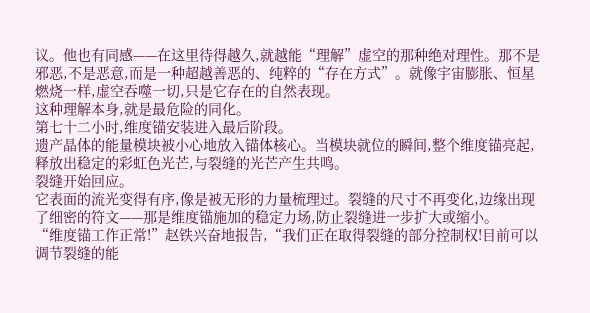议。他也有同感——在这里待得越久,就越能“理解”虚空的那种绝对理性。那不是邪恶,不是恶意,而是一种超越善恶的、纯粹的“存在方式”。就像宇宙膨胀、恒星燃烧一样,虚空吞噬一切,只是它存在的自然表现。
这种理解本身,就是最危险的同化。
第七十二小时,维度锚安装进入最后阶段。
遗产晶体的能量模块被小心地放入锚体核心。当模块就位的瞬间,整个维度锚亮起,释放出稳定的彩虹色光芒,与裂缝的光芒产生共鸣。
裂缝开始回应。
它表面的流光变得有序,像是被无形的力量梳理过。裂缝的尺寸不再变化,边缘出现了细密的符文——那是维度锚施加的稳定力场,防止裂缝进一步扩大或缩小。
“维度锚工作正常!”赵铁兴奋地报告,“我们正在取得裂缝的部分控制权!目前可以调节裂缝的能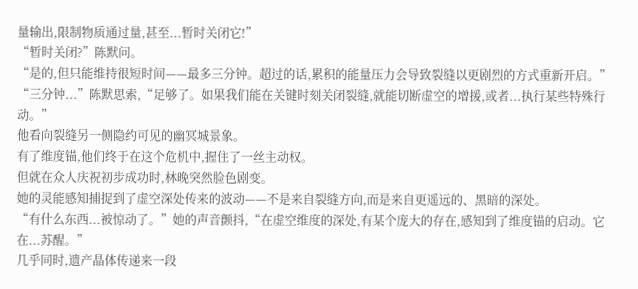量输出,限制物质通过量,甚至...暂时关闭它!”
“暂时关闭?”陈默问。
“是的,但只能维持很短时间——最多三分钟。超过的话,累积的能量压力会导致裂缝以更剧烈的方式重新开启。”
“三分钟...”陈默思索,“足够了。如果我们能在关键时刻关闭裂缝,就能切断虚空的增援,或者...执行某些特殊行动。”
他看向裂缝另一侧隐约可见的幽冥城景象。
有了维度锚,他们终于在这个危机中,握住了一丝主动权。
但就在众人庆祝初步成功时,林晚突然脸色剧变。
她的灵能感知捕捉到了虚空深处传来的波动——不是来自裂缝方向,而是来自更遥远的、黑暗的深处。
“有什么东西...被惊动了。”她的声音颤抖,“在虚空维度的深处,有某个庞大的存在,感知到了维度锚的启动。它在...苏醒。”
几乎同时,遗产晶体传递来一段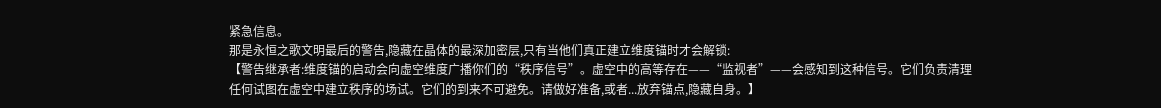紧急信息。
那是永恒之歌文明最后的警告,隐藏在晶体的最深加密层,只有当他们真正建立维度锚时才会解锁:
【警告继承者:维度锚的启动会向虚空维度广播你们的“秩序信号”。虚空中的高等存在——“监视者”——会感知到这种信号。它们负责清理任何试图在虚空中建立秩序的场试。它们的到来不可避免。请做好准备,或者...放弃锚点,隐藏自身。】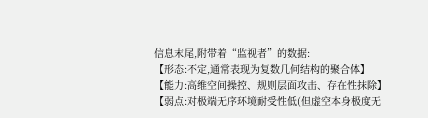信息末尾,附带着“监视者”的数据:
【形态:不定,通常表现为复数几何结构的聚合体】
【能力:高维空间操控、规则层面攻击、存在性抹除】
【弱点:对极端无序环境耐受性低(但虚空本身极度无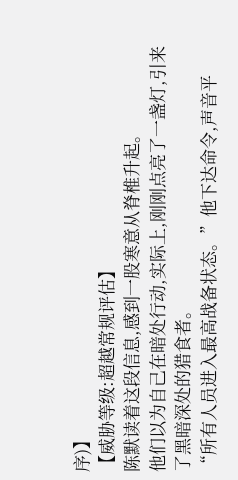序)】
【威胁等级:超越常规评估】
陈默读着这段信息,感到一股寒意从脊椎升起。
他们以为自己在暗处行动,实际上,刚刚点亮了一盏灯,引来了黑暗深处的猎食者。
“所有人员进入最高战备状态。”他下达命令,声音平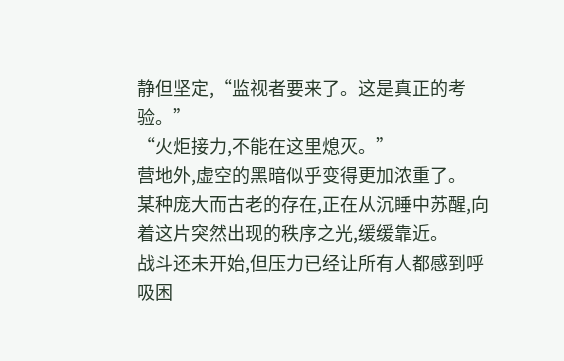静但坚定,“监视者要来了。这是真正的考验。”
“火炬接力,不能在这里熄灭。”
营地外,虚空的黑暗似乎变得更加浓重了。
某种庞大而古老的存在,正在从沉睡中苏醒,向着这片突然出现的秩序之光,缓缓靠近。
战斗还未开始,但压力已经让所有人都感到呼吸困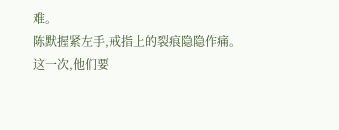难。
陈默握紧左手,戒指上的裂痕隐隐作痛。
这一次,他们要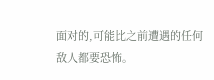面对的,可能比之前遭遇的任何敌人都要恐怖。